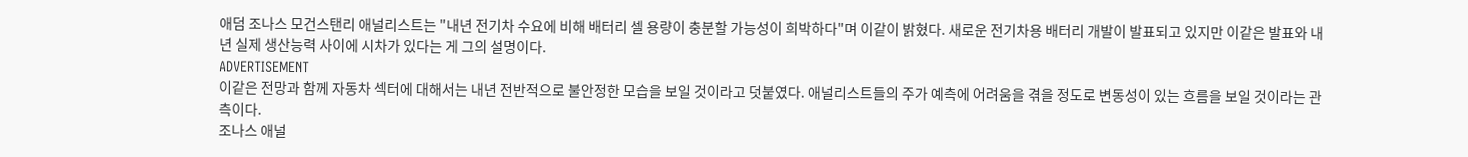애덤 조나스 모건스탠리 애널리스트는 "내년 전기차 수요에 비해 배터리 셀 용량이 충분할 가능성이 희박하다"며 이같이 밝혔다. 새로운 전기차용 배터리 개발이 발표되고 있지만 이같은 발표와 내년 실제 생산능력 사이에 시차가 있다는 게 그의 설명이다.
ADVERTISEMENT
이같은 전망과 함께 자동차 섹터에 대해서는 내년 전반적으로 불안정한 모습을 보일 것이라고 덧붙였다. 애널리스트들의 주가 예측에 어려움을 겪을 정도로 변동성이 있는 흐름을 보일 것이라는 관측이다.
조나스 애널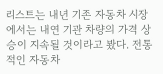리스트는 내년 기존 자동차 시장에서는 내연 기관 차량의 가격 상승이 지속될 것이라고 봤다. 전통적인 자동차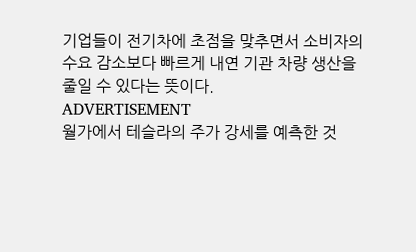기업들이 전기차에 초점을 맞추면서 소비자의 수요 감소보다 빠르게 내연 기관 차량 생산을 줄일 수 있다는 뜻이다.
ADVERTISEMENT
월가에서 테슬라의 주가 강세를 예측한 것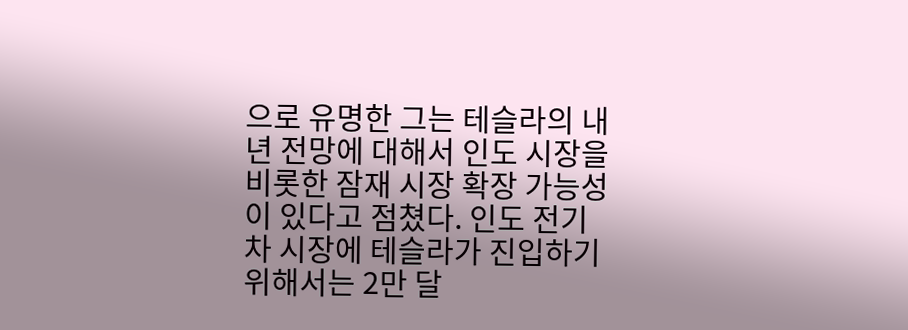으로 유명한 그는 테슬라의 내년 전망에 대해서 인도 시장을 비롯한 잠재 시장 확장 가능성이 있다고 점쳤다. 인도 전기차 시장에 테슬라가 진입하기 위해서는 2만 달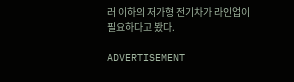러 이하의 저가형 전기차가 라인업이 필요하다고 봤다.

ADVERTISEMENT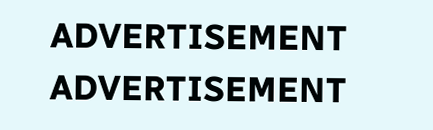ADVERTISEMENT
ADVERTISEMENT